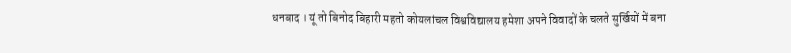धनबाद । यूं तो बिनोद बिहारी महतो कोयलांचल विश्वविद्यालय हमेशा अपने विवादों के चलते सुर्खियों में बना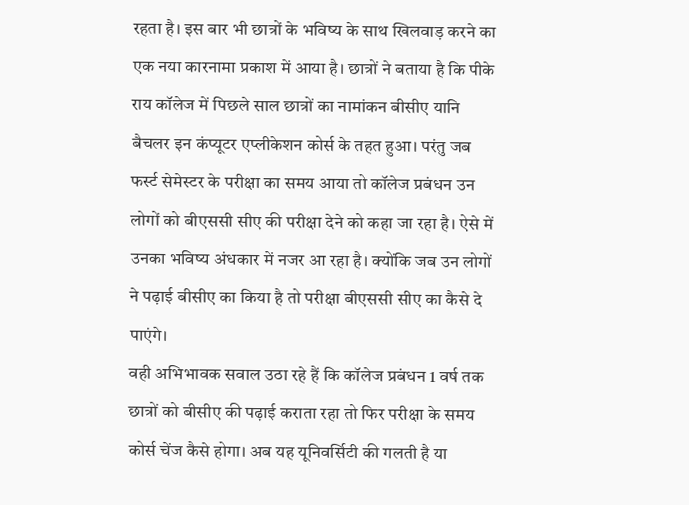रहता है। इस बार भी छात्रों के भविष्य के साथ खिलवाड़ करने का एक नया कारनामा प्रकाश में आया है। छात्रों ने बताया है कि पीके राय कॉलेज में पिछले साल छात्रों का नामांकन बीसीए यानि बैचलर इन कंप्यूटर एप्लीकेशन कोर्स के तहत हुआ। परंतु जब फर्स्ट सेमेस्टर के परीक्षा का समय आया तो कॉलेज प्रबंधन उन लोगों को बीएससी सीए की परीक्षा देने को कहा जा रहा है। ऐसे में उनका भविष्य अंधकार में नजर आ रहा है। क्योंकि जब उन लोगों ने पढ़ाई बीसीए का किया है तो परीक्षा बीएससी सीए का कैसे दे पाएंगे।
वही अभिभावक सवाल उठा रहे हैं कि कॉलेज प्रबंधन 1 वर्ष तक छात्रों को बीसीए की पढ़ाई कराता रहा तो फिर परीक्षा के समय कोर्स चेंज कैसे होगा। अब यह यूनिवर्सिटी की गलती है या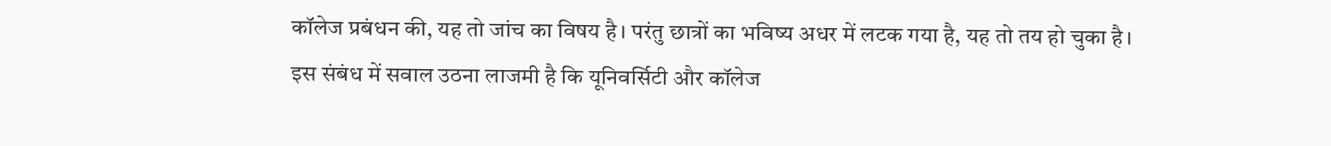कॉलेज प्रबंधन की, यह तो जांच का विषय है। परंतु छात्रों का भविष्य अधर में लटक गया है, यह तो तय हो चुका है।
इस संबंध में सवाल उठना लाजमी है कि यूनिवर्सिटी और कॉलेज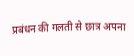प्रबंधन की गलती से छात्र अपना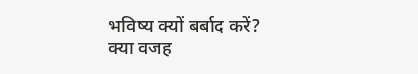भविष्य क्यों बर्बाद करें? क्या वजह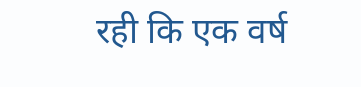रही कि एक वर्ष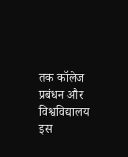तक कॉलेज प्रबंधन और विश्वविद्यालय इस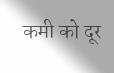कमी को दूर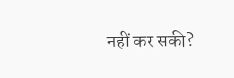नहीं कर सकी?